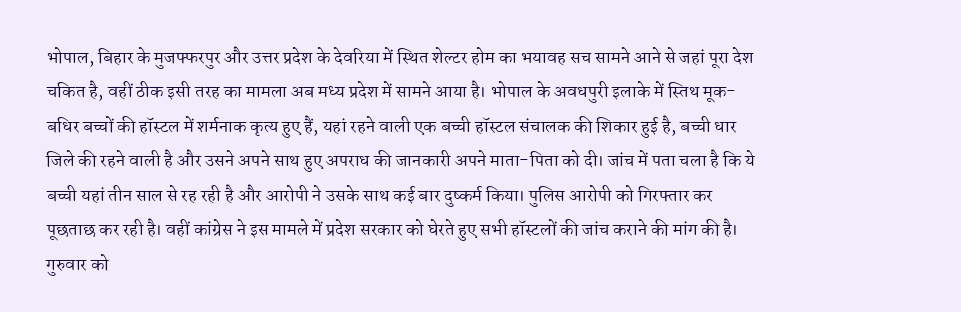भोपाल, बिहार के मुजफ्फरपुर और उत्तर प्रदेश के देवरिया में स्थित शेल्टर होम का भयावह सच सामने आने से जहां पूरा देश चकित है, वहीं ठीक इसी तरह का मामला अब मध्य प्रदेश में सामने आया है। भोपाल के अवधपुरी इलाके में स्तिथ मूक-बधिर बच्चों की हॉस्टल में शर्मनाक कृत्य हुए हैं, यहां रहने वाली एक बच्ची हॉस्टल संचालक की शिकार हुई है, बच्ची धार जिले की रहने वाली है और उसने अपने साथ हुए अपराध की जानकारी अपने माता-पिता को दी। जांच में पता चला है कि ये बच्ची यहां तीन साल से रह रही है और आरोपी ने उसके साथ कई बार दुष्कर्म किया। पुलिस आरोपी को गिरफ्तार कर पूछताछ कर रही है। वहीं कांग्रेस ने इस मामले में प्रदेश सरकार को घेरते हुए सभी हॉस्टलों की जांच कराने की मांग की है।
गुरुवार को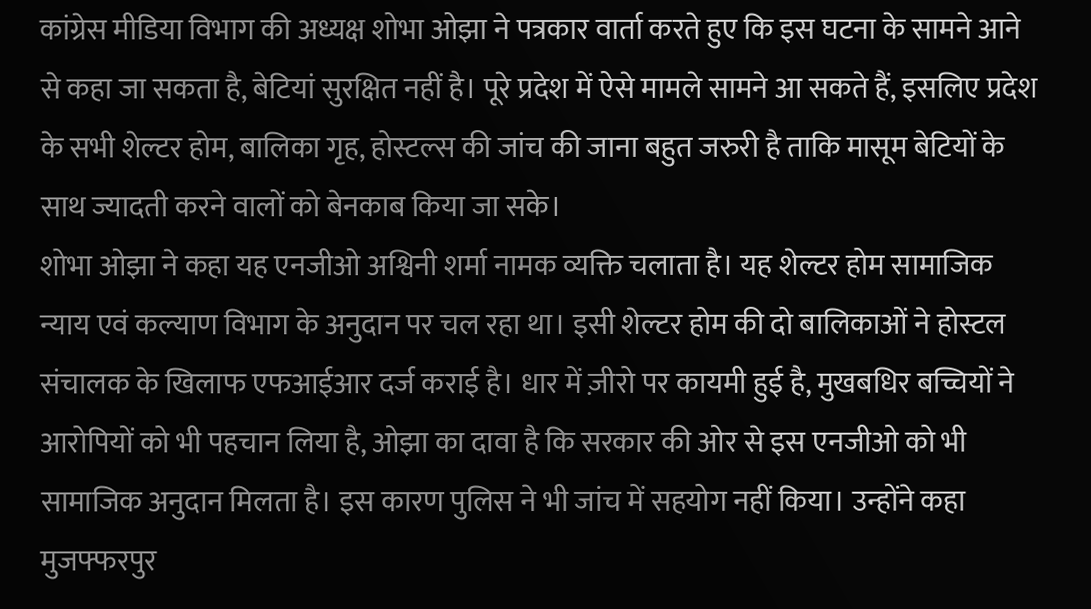कांग्रेस मीडिया विभाग की अध्यक्ष शोभा ओझा ने पत्रकार वार्ता करते हुए कि इस घटना के सामने आने से कहा जा सकता है, बेटियां सुरक्षित नहीं है। पूरे प्रदेश में ऐसे मामले सामने आ सकते हैं, इसलिए प्रदेश के सभी शेल्टर होम, बालिका गृह, होस्टल्स की जांच की जाना बहुत जरुरी है ताकि मासूम बेटियों के साथ ज्यादती करने वालों को बेनकाब किया जा सके।
शोभा ओझा ने कहा यह एनजीओ अश्विनी शर्मा नामक व्यक्ति चलाता है। यह शेल्टर होम सामाजिक न्याय एवं कल्याण विभाग के अनुदान पर चल रहा था। इसी शेल्टर होम की दो बालिकाओं ने होस्टल संचालक के खिलाफ एफआईआर दर्ज कराई है। धार में ज़ीरो पर कायमी हुई है, मुखबधिर बच्चियों ने आरोपियों को भी पहचान लिया है, ओझा का दावा है कि सरकार की ओर से इस एनजीओ को भी सामाजिक अनुदान मिलता है। इस कारण पुलिस ने भी जांच में सहयोग नहीं किया। उन्होंने कहा मुजफ्फरपुर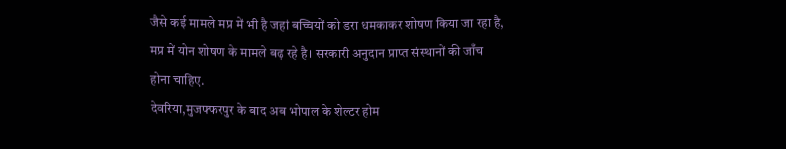जैसे कई मामले मप्र में भी है जहां बच्चियों को डरा धमकाकर शोषण किया जा रहा है, मप्र में योन शोषण के मामले बढ़ रहे है। सरकारी अनुदान प्राप्त संस्थानों की जाँच होना चाहिए.
देवरिया,मुजफ्फरपुर के बाद अब भोपाल के शेल्टर होम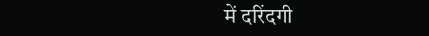में दरिंदगी